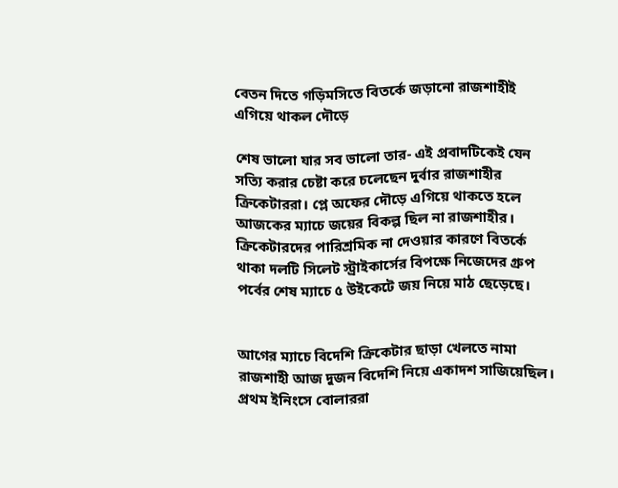বেতন দিতে গড়িমসিতে বিতর্কে জড়ানো রাজশাহীই এগিয়ে থাকল দৌড়ে

শেষ ভালো যার সব ভালো তার- এই প্রবাদটিকেই যেন সত্যি করার চেষ্টা করে চলেছেন দুর্বার রাজশাহীর ক্রিকেটাররা। প্লে অফের দৌড়ে এগিয়ে থাকতে হলে আজকের ম্যাচে জয়ের বিকল্প ছিল না রাজশাহীর। ক্রিকেটারদের পারিশ্রমিক না দেওয়ার কারণে বিতর্কে থাকা দলটি সিলেট স্ট্রাইকার্সের বিপক্ষে নিজেদের গ্রুপ পর্বের শেষ ম্যাচে ৫ উইকেটে জয় নিয়ে মাঠ ছেড়েছে।


আগের ম্যাচে বিদেশি ক্রিকেটার ছাড়া খেলতে নামা রাজশাহী আজ দুজন বিদেশি নিয়ে একাদশ সাজিয়েছিল। প্রথম ইনিংসে বোলাররা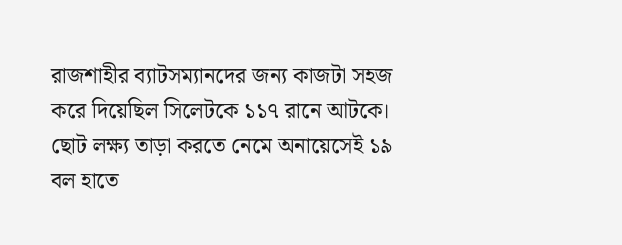রাজশাহীর ব্যাটসম্যানদের জন্য কাজটা সহজ করে দিয়েছিল সিলেটকে ১১৭ রানে আটকে। ছোট লক্ষ্য তাড়া করতে নেমে অনায়েসেই ১৯ বল হাতে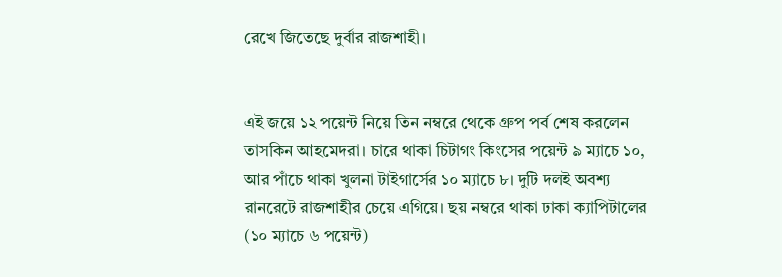রেখে জিতেছে দুর্বার রাজশাহী।


এই জয়ে ১২ পয়েন্ট নিয়ে তিন নম্বরে থেকে গ্রুপ পর্ব শেষ করলেন তাসকিন আহমেদরা। চারে থাকা চিটাগং কিংসের পয়েন্ট ৯ ম্যাচে ১০, আর পাঁচে থাকা খুলনা টাইগার্সের ১০ ম্যাচে ৮। দুটি দলই অবশ্য রানরেটে রাজশাহীর চেয়ে এগিয়ে। ছয় নম্বরে থাকা ঢাকা ক্যাপিটালের (১০ ম্যাচে ৬ পয়েন্ট)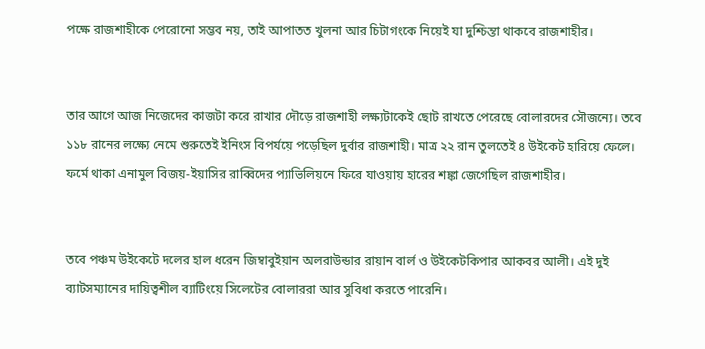পক্ষে রাজশাহীকে পেরোনো সম্ভব নয়, তাই আপাতত খুলনা আর চিটাগংকে নিয়েই যা দুশ্চিন্তা থাকবে রাজশাহীর।


তার আগে আজ নিজেদের কাজটা করে রাখার দৌড়ে রাজশাহী লক্ষ্যটাকেই ছোট রাখতে পেরেছে বোলারদের সৌজন্যে। তবে ১১৮ রানের লক্ষ্যে নেমে শুরুতেই ইনিংস বিপর্যয়ে পড়েছিল দুর্বার রাজশাহী। মাত্র ২২ রান তুলতেই ৪ উইকেট হারিয়ে ফেলে। ফর্মে থাকা এনামুল বিজয়-ইয়াসির রাব্বিদের প্যাভিলিয়নে ফিরে যাওয়ায় হারের শঙ্কা জেগেছিল রাজশাহীর।


তবে পঞ্চম উইকেটে দলের হাল ধরেন জিম্বাবুইয়ান অলরাউন্ডার রায়ান বার্ল ও উইকেটকিপার আকবর আলী। এই দুই ব্যাটসম্যানের দায়িত্বশীল ব্যাটিংয়ে সিলেটের বোলাররা আর সুবিধা করতে পারেনি।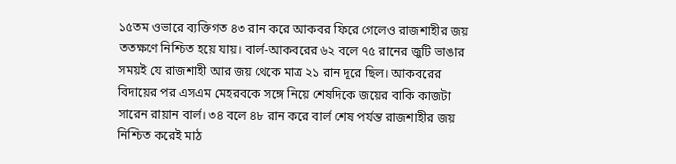১৫তম ওভারে ব্যক্তিগত ৪৩ রান করে আকবর ফিরে গেলেও রাজশাহীর জয় ততক্ষণে নিশ্চিত হয়ে যায়। বার্ল-আকবরের ৬২ বলে ৭৫ রানের জুটি ভাঙার সময়ই যে রাজশাহী আর জয় থেকে মাত্র ২১ রান দূরে ছিল। আকবরের বিদায়ের পর এসএম মেহরবকে সঙ্গে নিয়ে শেষদিকে জয়ের বাকি কাজটা সারেন রায়ান বার্ল। ৩৪ বলে ৪৮ রান করে বার্ল শেষ পর্যন্ত রাজশাহীর জয় নিশ্চিত করেই মাঠ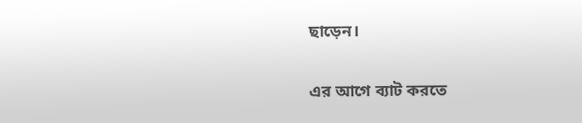ছাড়েন।


এর আগে ব্যাট করতে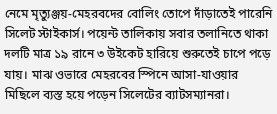নেমে মৃত্যুঞ্জয়-মেহরবদের বোলিং তোপে দাঁড়াতেই পারেনি সিলেট স্টাইকার্স। পয়েন্ট তালিকায় সবার তলানিতে থাকা দলটি মাত্র ১৯ রানে ৩ উইকেট হারিয়ে শুরুতেই চাপে পড়ে যায়। মাঝ ওভারে মেহরবের স্পিনে আসা-যাওয়ার মিছিলে ব্যস্ত হয়ে পড়েন সিলেটের ব্যাটসম্যানরা।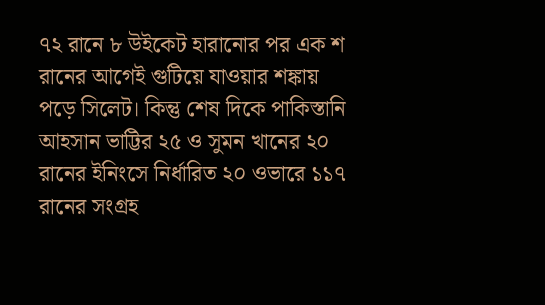৭২ রানে ৮ উইকেট হারানোর পর এক শ রানের আগেই গুটিয়ে যাওয়ার শঙ্কায় পড়ে সিলেট। কিন্তু শেষ দিকে পাকিস্তানি আহসান ভাট্টির ২৫ ও সুমন খানের ২০ রানের ইনিংসে নির্ধারিত ২০ ওভারে ১১৭ রানের সংগ্রহ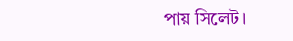পায় সিলেট।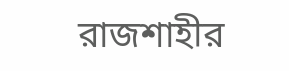রাজশাহীর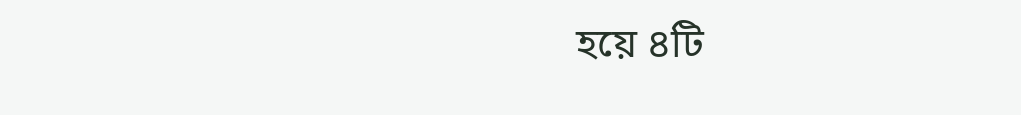হয়ে ৪টি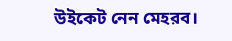উইকেট নেন মেহরব।